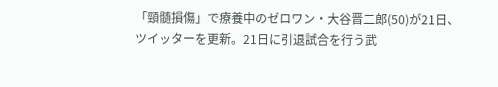「頸髄損傷」で療養中のゼロワン・大谷晋二郎(50)が21日、ツイッターを更新。21日に引退試合を行う武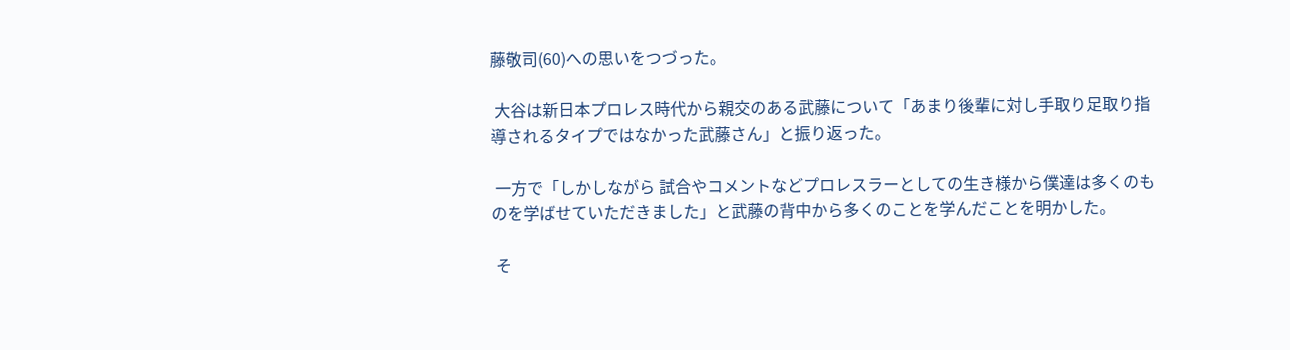藤敬司(60)への思いをつづった。

 大谷は新日本プロレス時代から親交のある武藤について「あまり後輩に対し手取り足取り指導されるタイプではなかった武藤さん」と振り返った。

 一方で「しかしながら 試合やコメントなどプロレスラーとしての生き様から僕達は多くのものを学ばせていただきました」と武藤の背中から多くのことを学んだことを明かした。

 そ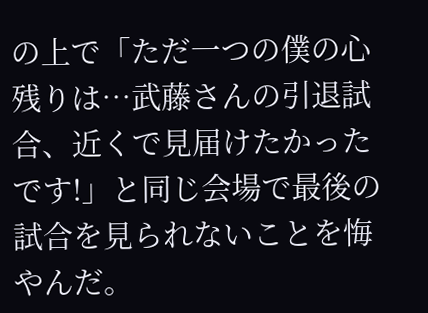の上で「ただ一つの僕の心残りは…武藤さんの引退試合、近くで見届けたかったです!」と同じ会場で最後の試合を見られないことを悔やんだ。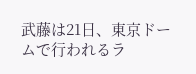武藤は21日、東京ドームで行われるラ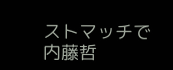ストマッチで内藤哲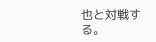也と対戦する。